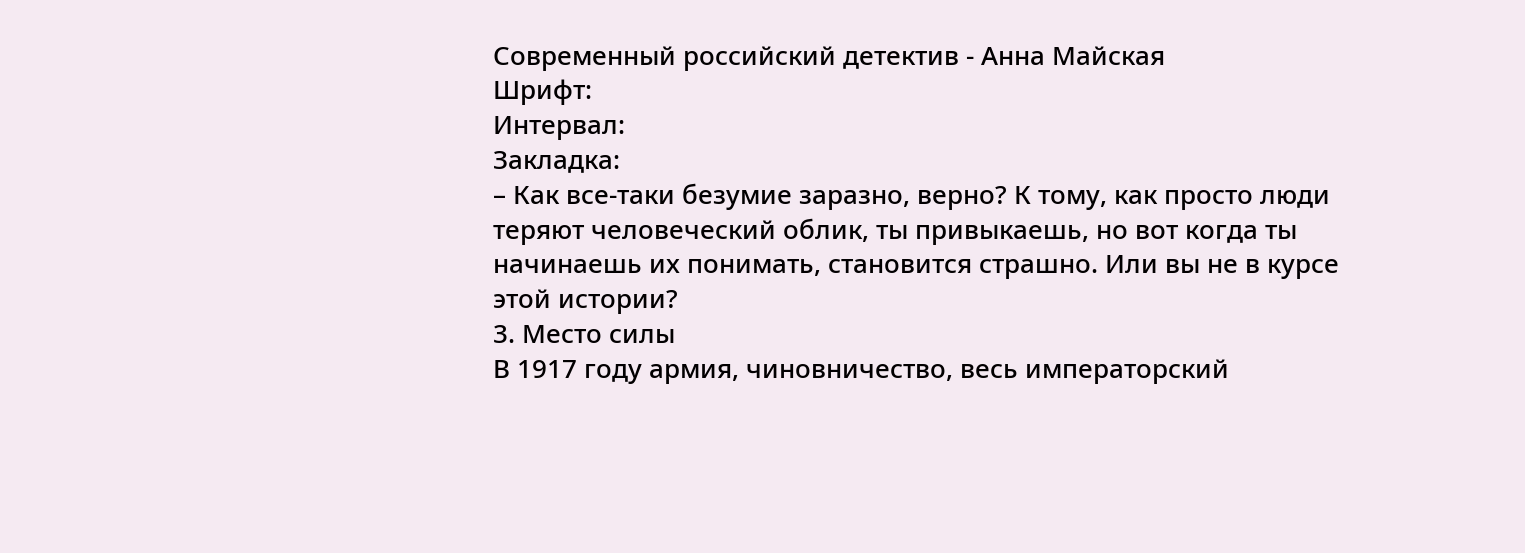Современный российский детектив - Анна Майская
Шрифт:
Интервал:
Закладка:
– Как все-таки безумие заразно, верно? К тому, как просто люди теряют человеческий облик, ты привыкаешь, но вот когда ты начинаешь их понимать, становится страшно. Или вы не в курсе этой истории?
3. Место силы
В 1917 году армия, чиновничество, весь императорский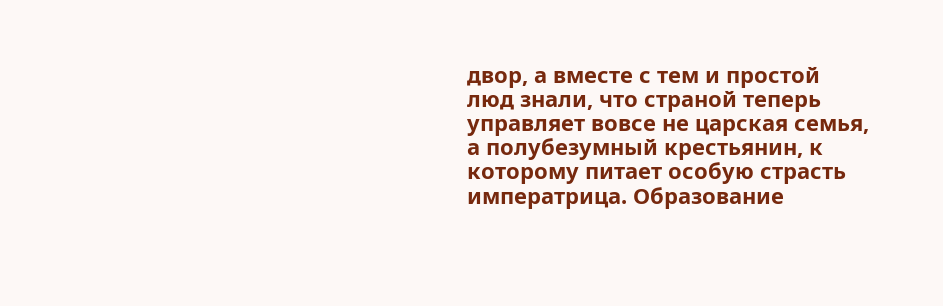двор, а вместе с тем и простой люд знали, что страной теперь управляет вовсе не царская семья, а полубезумный крестьянин, к которому питает особую страсть императрица. Образование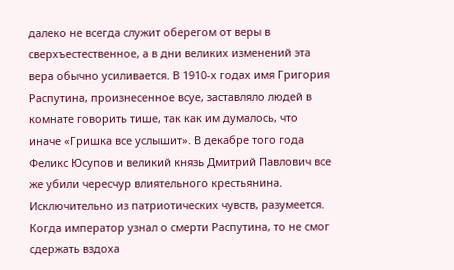далеко не всегда служит оберегом от веры в сверхъестественное, а в дни великих изменений эта вера обычно усиливается. В 1910-х годах имя Григория Распутина, произнесенное всуе, заставляло людей в комнате говорить тише, так как им думалось, что иначе «Гришка все услышит». В декабре того года Феликс Юсупов и великий князь Дмитрий Павлович все же убили чересчур влиятельного крестьянина. Исключительно из патриотических чувств, разумеется.
Когда император узнал о смерти Распутина, то не смог сдержать вздоха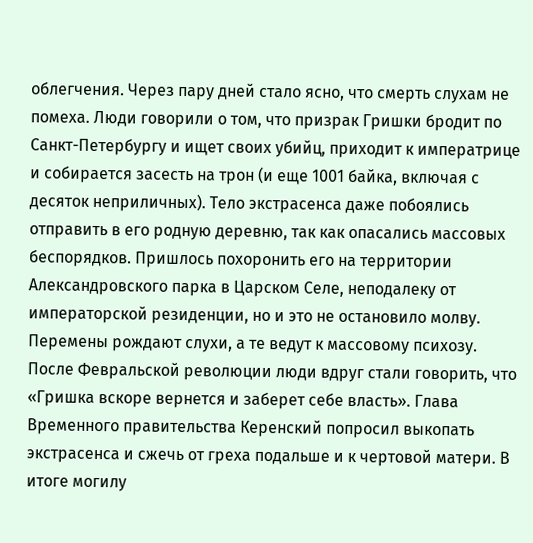облегчения. Через пару дней стало ясно, что смерть слухам не помеха. Люди говорили о том, что призрак Гришки бродит по Санкт-Петербургу и ищет своих убийц, приходит к императрице и собирается засесть на трон (и еще 1001 байка, включая с десяток неприличных). Тело экстрасенса даже побоялись отправить в его родную деревню, так как опасались массовых беспорядков. Пришлось похоронить его на территории Александровского парка в Царском Селе, неподалеку от императорской резиденции, но и это не остановило молву. Перемены рождают слухи, а те ведут к массовому психозу.
После Февральской революции люди вдруг стали говорить, что «Гришка вскоре вернется и заберет себе власть». Глава Временного правительства Керенский попросил выкопать экстрасенса и сжечь от греха подальше и к чертовой матери. В итоге могилу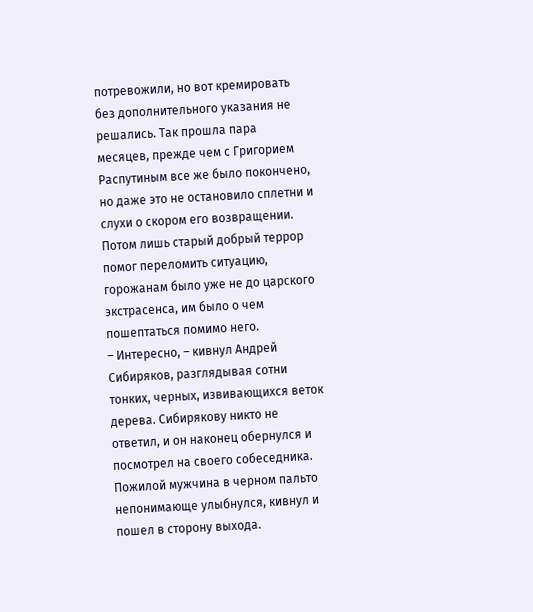потревожили, но вот кремировать без дополнительного указания не решались. Так прошла пара месяцев, прежде чем с Григорием Распутиным все же было покончено, но даже это не остановило сплетни и слухи о скором его возвращении. Потом лишь старый добрый террор помог переломить ситуацию, горожанам было уже не до царского экстрасенса, им было о чем пошептаться помимо него.
– Интересно, – кивнул Андрей Сибиряков, разглядывая сотни тонких, черных, извивающихся веток дерева. Сибирякову никто не ответил, и он наконец обернулся и посмотрел на своего собеседника. Пожилой мужчина в черном пальто непонимающе улыбнулся, кивнул и пошел в сторону выхода.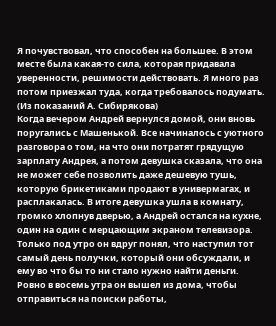Я почувствовал, что способен на большее. В этом месте была какая-то сила, которая придавала уверенности, решимости действовать. Я много раз потом приезжал туда, когда требовалось подумать.
(Из показаний А. Сибирякова)
Когда вечером Андрей вернулся домой, они вновь поругались с Машенькой. Все начиналось с уютного разговора о том, на что они потратят грядущую зарплату Андрея, а потом девушка сказала, что она не может себе позволить даже дешевую тушь, которую брикетиками продают в универмагах, и расплакалась. В итоге девушка ушла в комнату, громко хлопнув дверью, а Андрей остался на кухне, один на один с мерцающим экраном телевизора. Только под утро он вдруг понял, что наступил тот самый день получки, который они обсуждали, и ему во что бы то ни стало нужно найти деньги.
Ровно в восемь утра он вышел из дома, чтобы отправиться на поиски работы,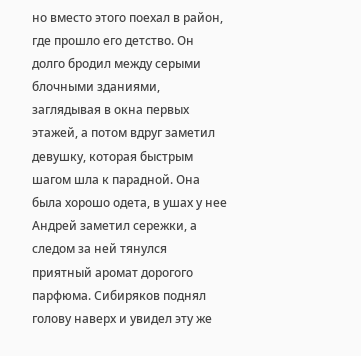но вместо этого поехал в район, где прошло его детство. Он долго бродил между серыми блочными зданиями, заглядывая в окна первых этажей, а потом вдруг заметил девушку, которая быстрым шагом шла к парадной. Она была хорошо одета, в ушах у нее Андрей заметил сережки, а следом за ней тянулся приятный аромат дорогого парфюма. Сибиряков поднял голову наверх и увидел эту же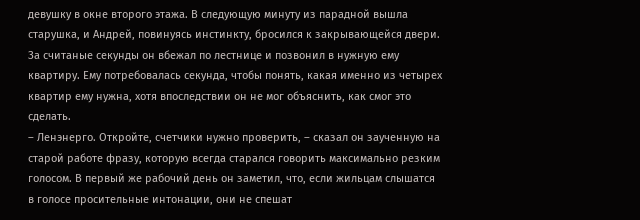девушку в окне второго этажа. В следующую минуту из парадной вышла старушка, и Андрей, повинуясь инстинкту, бросился к закрывающейся двери. За считаные секунды он вбежал по лестнице и позвонил в нужную ему квартиру. Ему потребовалась секунда, чтобы понять, какая именно из четырех квартир ему нужна, хотя впоследствии он не мог объяснить, как смог это сделать.
– Ленэнерго. Откройте, счетчики нужно проверить, – сказал он заученную на старой работе фразу, которую всегда старался говорить максимально резким голосом. В первый же рабочий день он заметил, что, если жильцам слышатся в голосе просительные интонации, они не спешат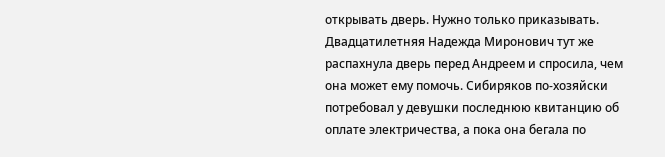открывать дверь. Нужно только приказывать.
Двадцатилетняя Надежда Миронович тут же распахнула дверь перед Андреем и спросила, чем она может ему помочь. Сибиряков по-хозяйски потребовал у девушки последнюю квитанцию об оплате электричества, а пока она бегала по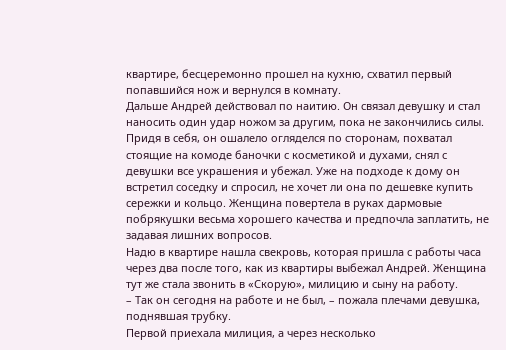квартире, бесцеремонно прошел на кухню, схватил первый попавшийся нож и вернулся в комнату.
Дальше Андрей действовал по наитию. Он связал девушку и стал наносить один удар ножом за другим, пока не закончились силы. Придя в себя, он ошалело огляделся по сторонам, похватал стоящие на комоде баночки с косметикой и духами, снял с девушки все украшения и убежал. Уже на подходе к дому он встретил соседку и спросил, не хочет ли она по дешевке купить сережки и кольцо. Женщина повертела в руках дармовые побрякушки весьма хорошего качества и предпочла заплатить, не задавая лишних вопросов.
Надю в квартире нашла свекровь, которая пришла с работы часа через два после того, как из квартиры выбежал Андрей. Женщина тут же стала звонить в «Скорую», милицию и сыну на работу.
– Так он сегодня на работе и не был, – пожала плечами девушка, поднявшая трубку.
Первой приехала милиция, а через несколько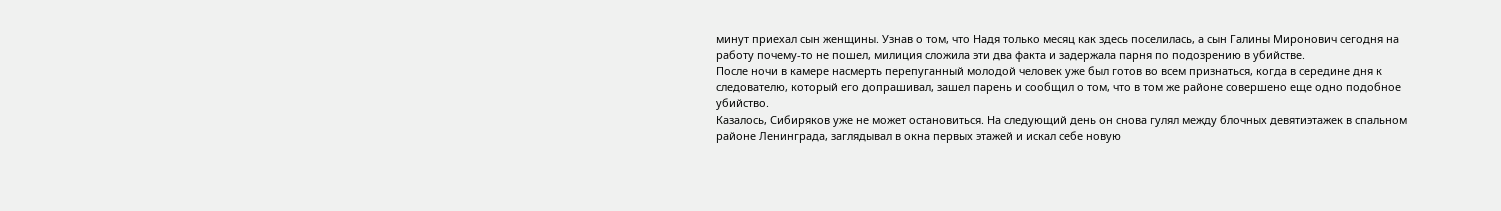минут приехал сын женщины. Узнав о том, что Надя только месяц как здесь поселилась, а сын Галины Миронович сегодня на работу почему-то не пошел, милиция сложила эти два факта и задержала парня по подозрению в убийстве.
После ночи в камере насмерть перепуганный молодой человек уже был готов во всем признаться, когда в середине дня к следователю, который его допрашивал, зашел парень и сообщил о том, что в том же районе совершено еще одно подобное убийство.
Казалось, Сибиряков уже не может остановиться. На следующий день он снова гулял между блочных девятиэтажек в спальном районе Ленинграда, заглядывал в окна первых этажей и искал себе новую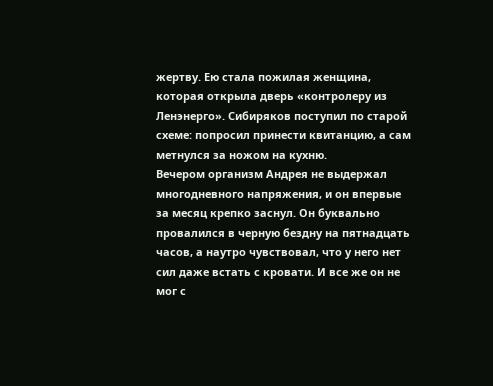жертву. Ею стала пожилая женщина, которая открыла дверь «контролеру из Ленэнерго». Сибиряков поступил по старой схеме: попросил принести квитанцию, а сам метнулся за ножом на кухню.
Вечером организм Андрея не выдержал многодневного напряжения, и он впервые за месяц крепко заснул. Он буквально провалился в черную бездну на пятнадцать часов, а наутро чувствовал, что у него нет сил даже встать с кровати. И все же он не мог с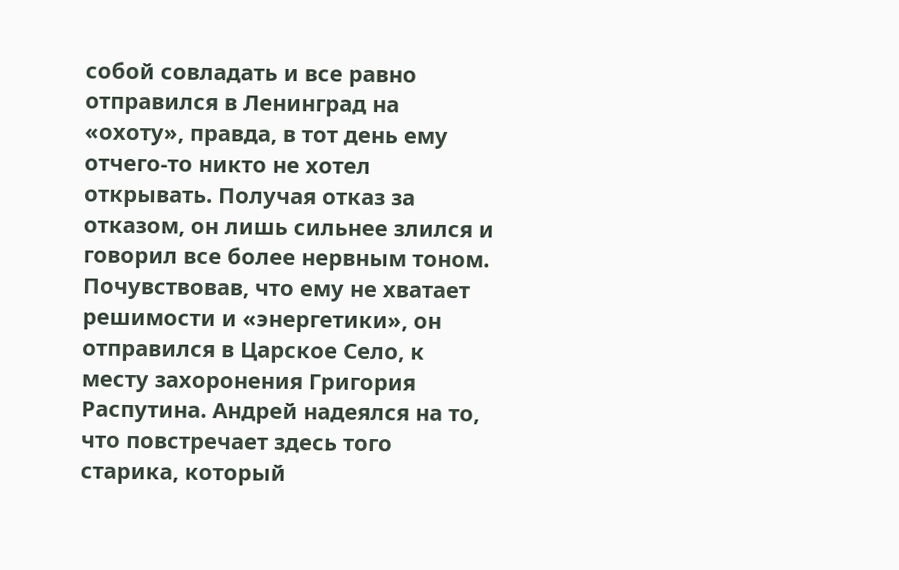собой совладать и все равно отправился в Ленинград на «охоту», правда, в тот день ему отчего-то никто не хотел открывать. Получая отказ за отказом, он лишь сильнее злился и говорил все более нервным тоном. Почувствовав, что ему не хватает решимости и «энергетики», он отправился в Царское Село, к месту захоронения Григория Распутина. Андрей надеялся на то, что повстречает здесь того старика, который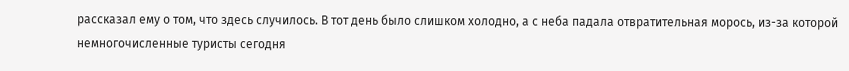рассказал ему о том, что здесь случилось. В тот день было слишком холодно, а с неба падала отвратительная морось, из-за которой немногочисленные туристы сегодня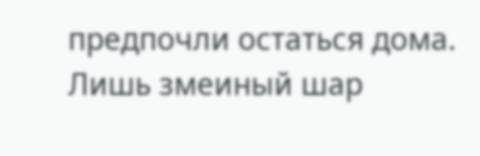предпочли остаться дома. Лишь змеиный шар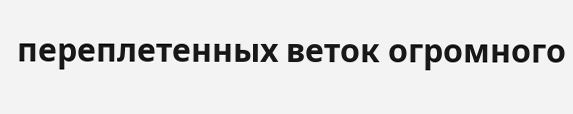переплетенных веток огромного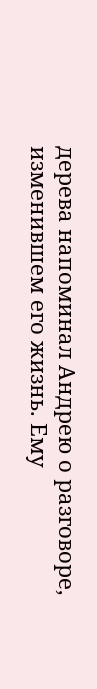дерева напоминал Андрею о разговоре, изменившем его жизнь. Ему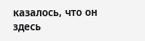казалось, что он здесь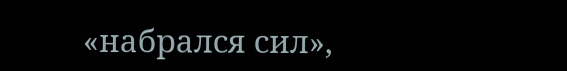«набрался сил»,